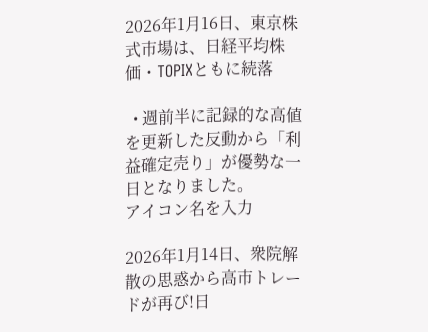2026年1月16日、東京株式市場は、日経平均株価・TOPIXともに続落

  • 週前半に記録的な高値を更新した反動から「利益確定売り」が優勢な一日となりました。
アイコン名を入力

2026年1月14日、衆院解散の思惑から高市トレードが再び!日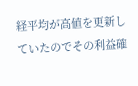経平均が高値を更新していたのでその利益確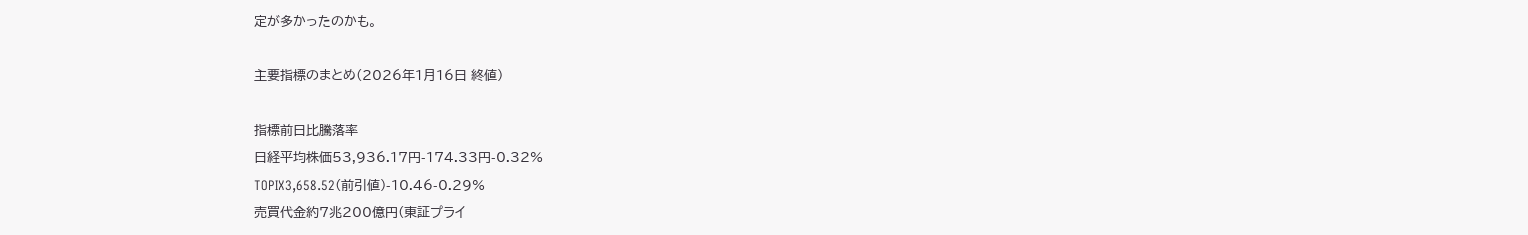定が多かったのかも。

主要指標のまとめ(2026年1月16日 終値)

指標前日比騰落率
日経平均株価53,936.17円-174.33円-0.32%
TOPIX3,658.52(前引値)-10.46-0.29%
売買代金約7兆200億円(東証プライ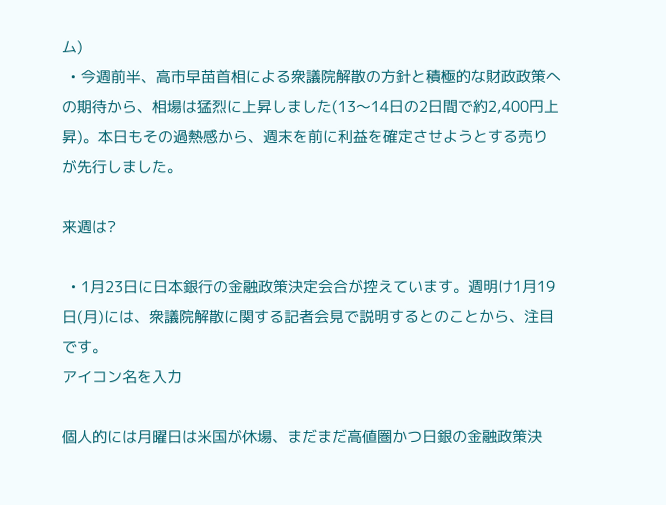ム)
  • 今週前半、高市早苗首相による衆議院解散の方針と積極的な財政政策への期待から、相場は猛烈に上昇しました(13〜14日の2日間で約2,400円上昇)。本日もその過熱感から、週末を前に利益を確定させようとする売りが先行しました。

来週は?

  • 1月23日に日本銀行の金融政策決定会合が控えています。週明け1月19日(月)には、衆議院解散に関する記者会見で説明するとのことから、注目です。
アイコン名を入力

個人的には月曜日は米国が休場、まだまだ高値圏かつ日銀の金融政策決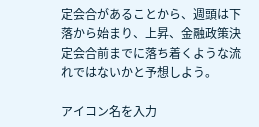定会合があることから、週頭は下落から始まり、上昇、金融政策決定会合前までに落ち着くような流れではないかと予想しよう。

アイコン名を入力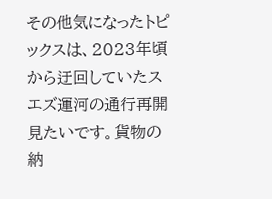その他気になったトピックスは、2023年頃から迂回していたスエズ運河の通行再開見たいです。貨物の納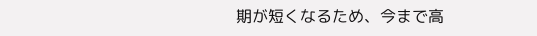期が短くなるため、今まで高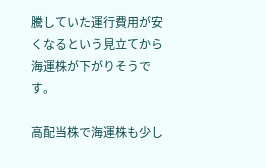騰していた運行費用が安くなるという見立てから海運株が下がりそうです。

高配当株で海運株も少し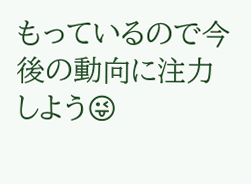もっているので今後の動向に注力しよう😜